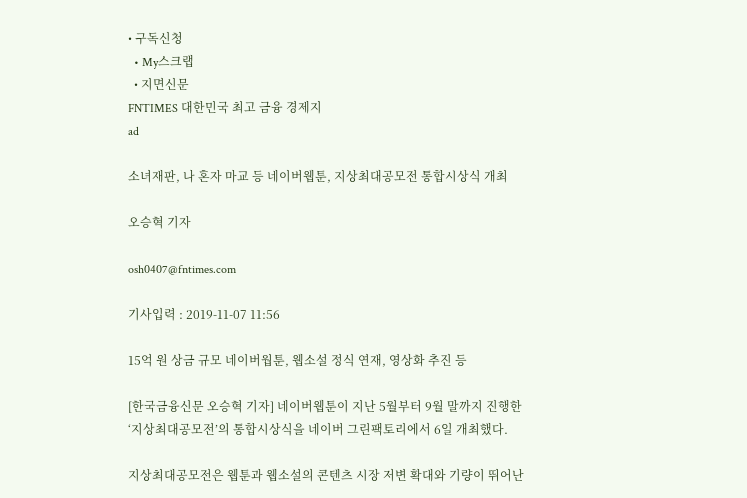• 구독신청
  • My스크랩
  • 지면신문
FNTIMES 대한민국 최고 금융 경제지
ad

소녀재판, 나 혼자 마교 등 네이버웹툰, 지상최대공모전 통합시상식 개최

오승혁 기자

osh0407@fntimes.com

기사입력 : 2019-11-07 11:56

15억 원 상금 규모 네이버웝툰, 웹소설 정식 연재, 영상화 추진 등

[한국금융신문 오승혁 기자] 네이버웹툰이 지난 5월부터 9월 말까지 진행한 ‘지상최대공모전’의 통합시상식을 네이버 그린팩토리에서 6일 개최했다.

지상최대공모전은 웹툰과 웹소설의 콘텐츠 시장 저변 확대와 기량이 뛰어난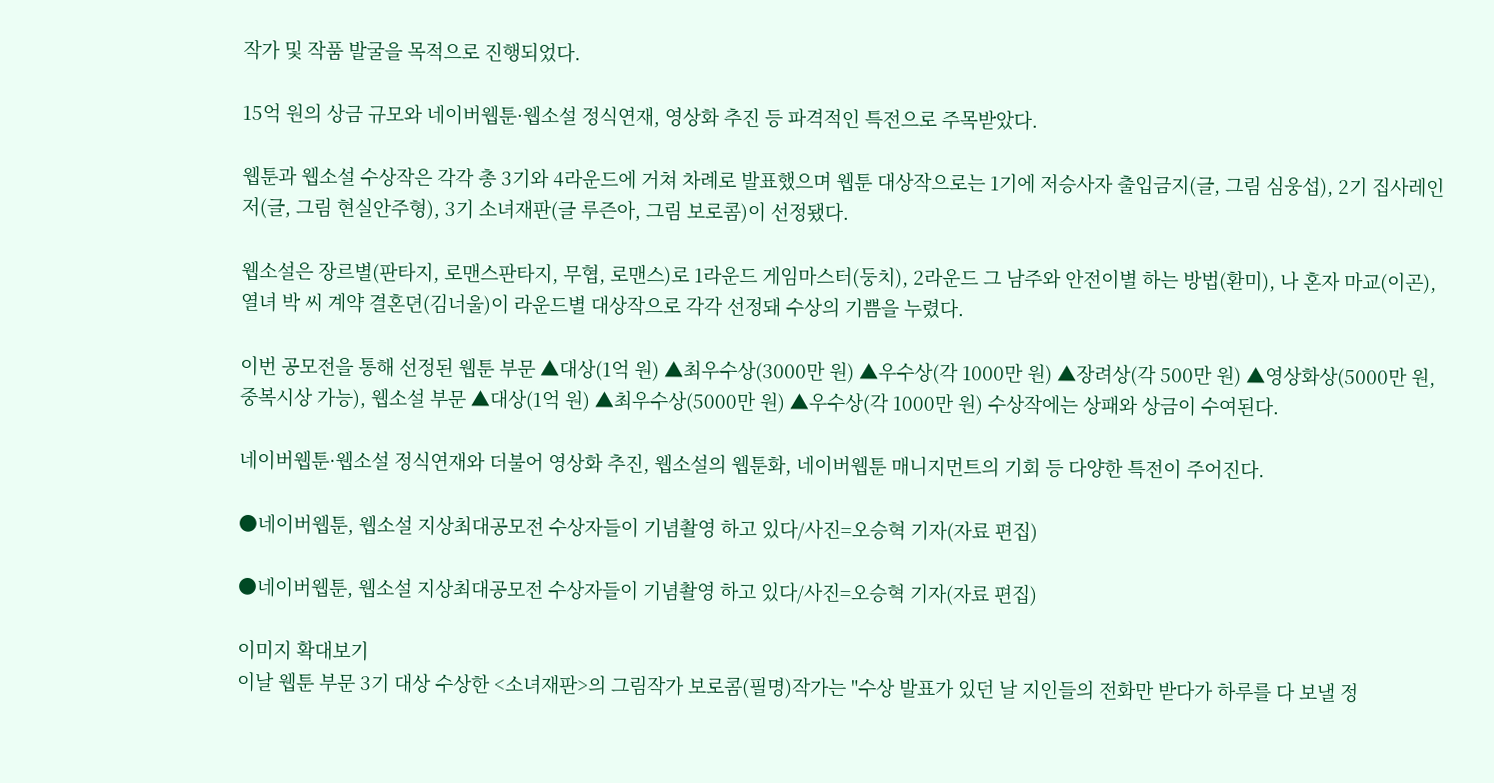작가 및 작품 발굴을 목적으로 진행되었다.

15억 원의 상금 규모와 네이버웹툰·웹소설 정식연재, 영상화 추진 등 파격적인 특전으로 주목받았다.

웹툰과 웹소설 수상작은 각각 총 3기와 4라운드에 거쳐 차례로 발표했으며 웹툰 대상작으로는 1기에 저승사자 출입금지(글, 그림 심웅섭), 2기 집사레인저(글, 그림 현실안주형), 3기 소녀재판(글 루즌아, 그림 보로콤)이 선정됐다.

웹소설은 장르별(판타지, 로맨스판타지, 무협, 로맨스)로 1라운드 게임마스터(둥치), 2라운드 그 남주와 안전이별 하는 방법(환미), 나 혼자 마교(이곤), 열녀 박 씨 계약 결혼뎐(김너울)이 라운드별 대상작으로 각각 선정돼 수상의 기쁨을 누렸다.

이번 공모전을 통해 선정된 웹툰 부문 ▲대상(1억 원) ▲최우수상(3000만 원) ▲우수상(각 1000만 원) ▲장려상(각 500만 원) ▲영상화상(5000만 원, 중복시상 가능), 웹소설 부문 ▲대상(1억 원) ▲최우수상(5000만 원) ▲우수상(각 1000만 원) 수상작에는 상패와 상금이 수여된다.

네이버웹툰·웹소설 정식연재와 더불어 영상화 추진, 웹소설의 웹툰화, 네이버웹툰 매니지먼트의 기회 등 다양한 특전이 주어진다.

●네이버웹툰, 웹소설 지상최대공모전 수상자들이 기념촬영 하고 있다/사진=오승혁 기자(자료 편집)

●네이버웹툰, 웹소설 지상최대공모전 수상자들이 기념촬영 하고 있다/사진=오승혁 기자(자료 편집)

이미지 확대보기
이날 웹툰 부문 3기 대상 수상한 <소녀재판>의 그림작가 보로콤(필명)작가는 "수상 발표가 있던 날 지인들의 전화만 받다가 하루를 다 보낼 정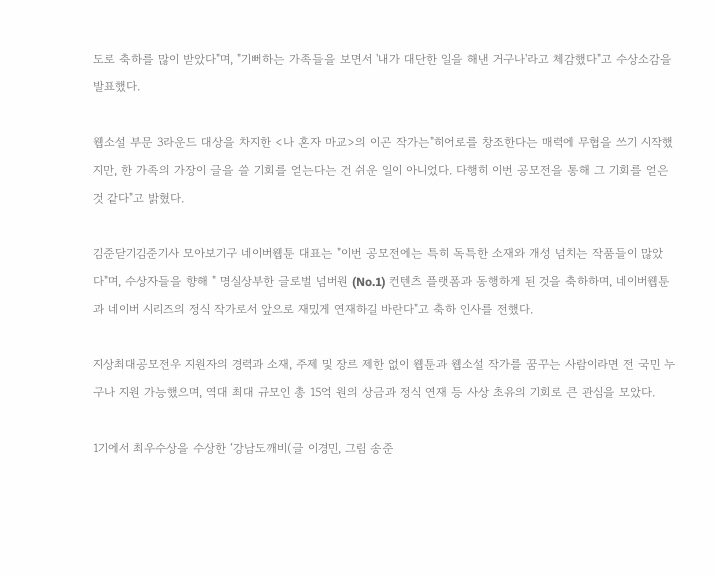도로 축하를 많이 받았다"며, "기뻐하는 가족들을 보면서 '내가 대단한 일을 해낸 거구나'라고 체감했다"고 수상소감을 발표했다.

웹소설 부문 3라운드 대상을 차지한 <나 혼자 마교>의 이곤 작가는"히어로를 창조한다는 매력에 무협을 쓰기 시작했지만, 한 가족의 가장이 글을 쓸 기회를 얻는다는 건 쉬운 일이 아니었다. 다행히 이번 공모전을 통해 그 기회를 얻은 것 같다"고 밝혔다.

김준닫기김준기사 모아보기구 네이버웹툰 대표는 "이번 공모전에는 특히 독특한 소재와 개성 넘치는 작품들이 많았다"며, 수상자들을 향해 " 명실상부한 글로벌 넘버원 (No.1) 컨텐츠 플랫폼과 동행하게 된 것을 축하하며, 네이버웹툰과 네이버 시리즈의 정식 작가로서 앞으로 재밌게 연재하길 바란다"고 축하 인사를 전했다.

지상최대공모전우 지원자의 경력과 소재, 주제 및 장르 제한 없이 웹툰과 웹소설 작가를 꿈꾸는 사람이라면 전 국민 누구나 지원 가능했으며, 역대 최대 규모인 총 15억 원의 상금과 정식 연재 등 사상 초유의 기회로 큰 관심을 모았다.

1기에서 최우수상을 수상한 ‘강남도깨비(글 이경민, 그림 송준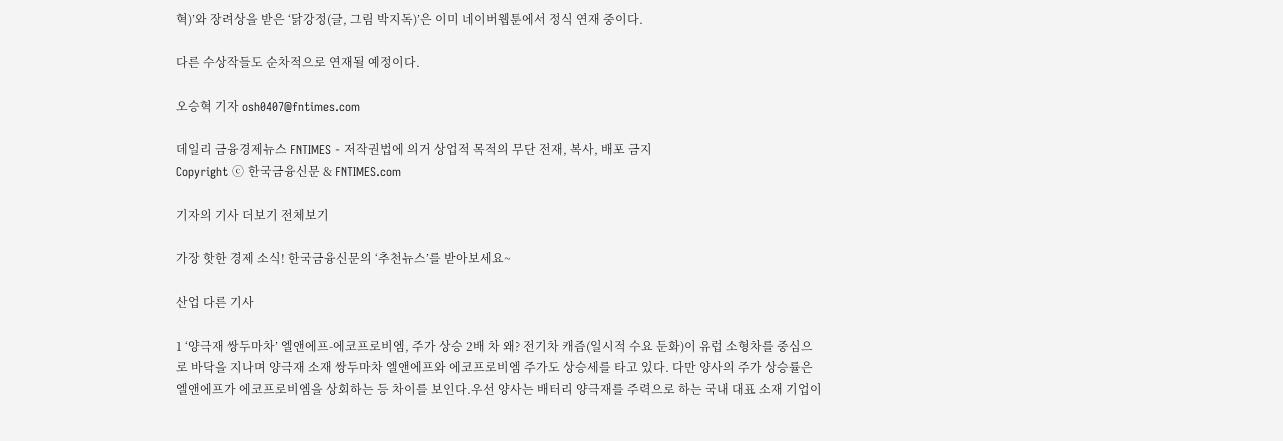혁)’와 장려상을 받은 ‘닭강정(글, 그림 박지독)’은 이미 네이버웹툰에서 정식 연재 중이다.

다른 수상작들도 순차적으로 연재될 예정이다.

오승혁 기자 osh0407@fntimes.com

데일리 금융경제뉴스 FNTIMES - 저작권법에 의거 상업적 목적의 무단 전재, 복사, 배포 금지
Copyright ⓒ 한국금융신문 & FNTIMES.com

기자의 기사 더보기 전체보기

가장 핫한 경제 소식! 한국금융신문의 ‘추천뉴스’를 받아보세요~

산업 다른 기사

1 ‘양극재 쌍두마차’ 엘앤에프-에코프로비엠, 주가 상승 2배 차 왜? 전기차 캐즘(일시적 수요 둔화)이 유럽 소형차를 중심으로 바닥을 지나며 양극재 소재 쌍두마차 엘앤에프와 에코프로비엠 주가도 상승세를 타고 있다. 다만 양사의 주가 상승률은 엘앤에프가 에코프로비엠을 상회하는 등 차이를 보인다.우선 양사는 배터리 양극재를 주력으로 하는 국내 대표 소재 기업이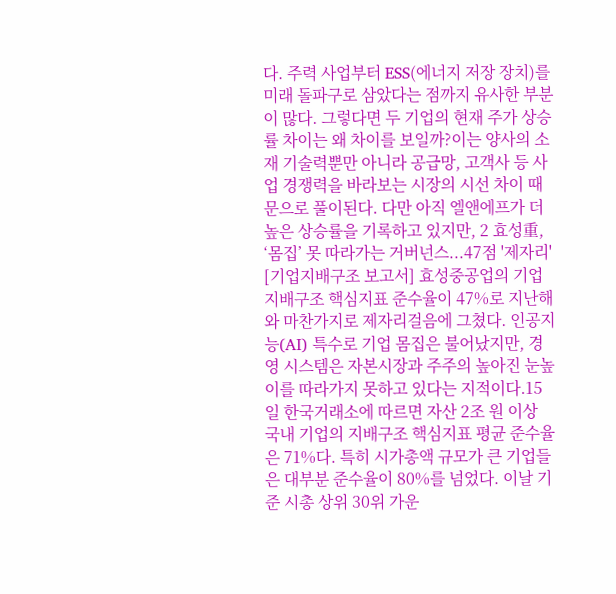다. 주력 사업부터 ESS(에너지 저장 장치)를 미래 돌파구로 삼았다는 점까지 유사한 부분이 많다. 그렇다면 두 기업의 현재 주가 상승률 차이는 왜 차이를 보일까?이는 양사의 소재 기술력뿐만 아니라 공급망, 고객사 등 사업 경쟁력을 바라보는 시장의 시선 차이 때문으로 풀이된다. 다만 아직 엘앤에프가 더 높은 상승률을 기록하고 있지만, 2 효성重, ‘몸집’ 못 따라가는 거버넌스...47점 '제자리' [기업지배구조 보고서] 효성중공업의 기업지배구조 핵심지표 준수율이 47%로 지난해와 마찬가지로 제자리걸음에 그쳤다. 인공지능(AI) 특수로 기업 몸집은 불어났지만, 경영 시스템은 자본시장과 주주의 높아진 눈높이를 따라가지 못하고 있다는 지적이다.15일 한국거래소에 따르면 자산 2조 원 이상 국내 기업의 지배구조 핵심지표 평균 준수율은 71%다. 특히 시가총액 규모가 큰 기업들은 대부분 준수율이 80%를 넘었다. 이날 기준 시총 상위 30위 가운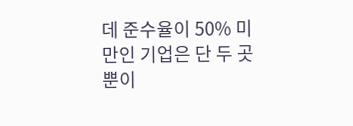데 준수율이 50% 미만인 기업은 단 두 곳뿐이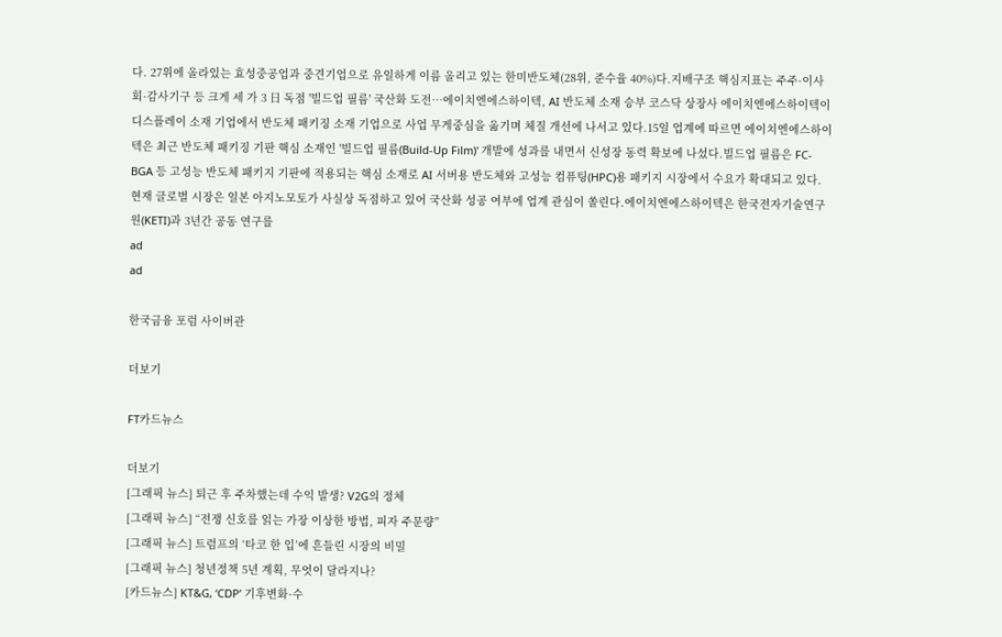다. 27위에 올라있는 효성중공업과 중견기업으로 유일하게 이름 올리고 있는 한미반도체(28위, 준수율 40%)다.지배구조 핵심지표는 주주·이사회·감사기구 등 크게 세 가 3 日 독점 '빌드업 필름' 국산화 도전…에이치엔에스하이텍, AI 반도체 소재 승부 코스닥 상장사 에이치엔에스하이텍이 디스플레이 소재 기업에서 반도체 패키징 소재 기업으로 사업 무게중심을 옮기며 체질 개선에 나서고 있다.15일 업계에 따르면 에이치엔에스하이텍은 최근 반도체 패키징 기판 핵심 소재인 '빌드업 필름(Build-Up Film)' 개발에 성과를 내면서 신성장 동력 확보에 나섰다.빌드업 필름은 FC-BGA 등 고성능 반도체 패키지 기판에 적용되는 핵심 소재로 AI 서버용 반도체와 고성능 컴퓨팅(HPC)용 패키지 시장에서 수요가 확대되고 있다. 현재 글로벌 시장은 일본 아지노모토가 사실상 독점하고 있어 국산화 성공 여부에 업계 관심이 쏠린다.에이치엔에스하이텍은 한국전자기술연구원(KETI)과 3년간 공동 연구를
ad
ad

한국금융 포럼 사이버관

더보기

FT카드뉴스

더보기
[그래픽 뉴스] 퇴근 후 주차했는데 수익 발생? V2G의 정체
[그래픽 뉴스] “전쟁 신호를 읽는 가장 이상한 방법, 피자 주문량”
[그래픽 뉴스] 트럼프의 ‘타코 한 입’에 흔들린 시장의 비밀
[그래픽 뉴스] 청년정책 5년 계획, 무엇이 달라지나?
[카드뉴스] KT&G, ‘CDP’ 기후변화·수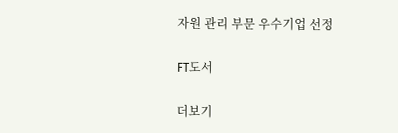자원 관리 부문 우수기업 선정

FT도서

더보기